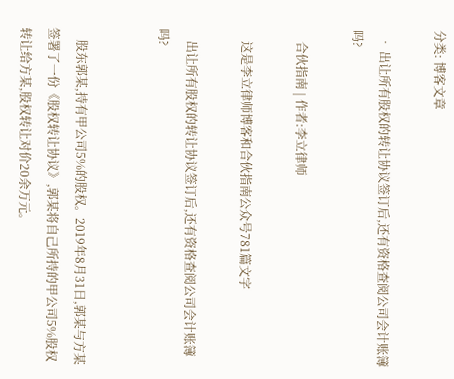分类: 博客文章

  • 出让所有股权的转让协议签订后,还有资格查阅公司会计账簿吗?

    合伙指南 | 作者:李立律师

    这是李立律师博客和合伙指南公众号781篇文字

    出让所有股权的转让协议签订后,还有资格查阅公司会计账簿吗?


    股东郭某,持有甲公司5%的股权。2019年8月31日,郭某与方某签署了一份《股权转让协议》,郭某将自己所持的甲公司5%股权转让给方某,股权转让对价20余万元。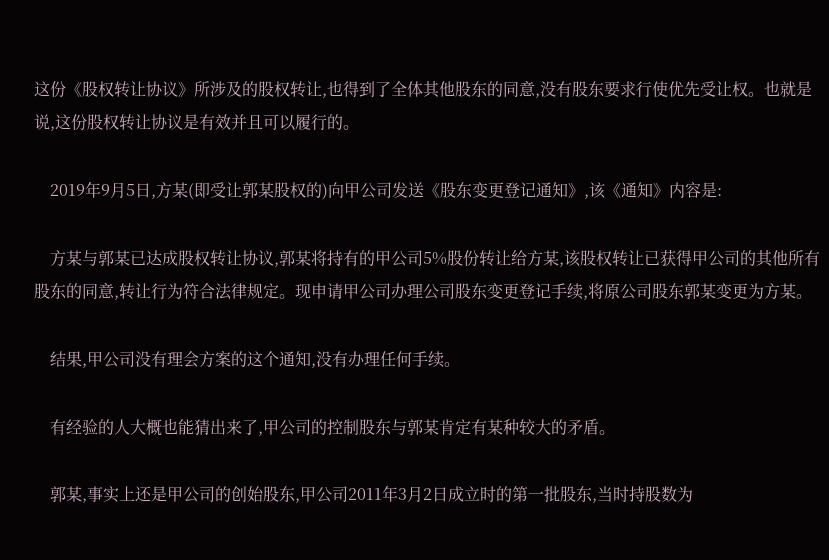这份《股权转让协议》所涉及的股权转让,也得到了全体其他股东的同意,没有股东要求行使优先受让权。也就是说,这份股权转让协议是有效并且可以履行的。

    2019年9月5日,方某(即受让郭某股权的)向甲公司发送《股东变更登记通知》,该《通知》内容是:

    方某与郭某已达成股权转让协议,郭某将持有的甲公司5%股份转让给方某,该股权转让已获得甲公司的其他所有股东的同意,转让行为符合法律规定。现申请甲公司办理公司股东变更登记手续,将原公司股东郭某变更为方某。

    结果,甲公司没有理会方案的这个通知,没有办理任何手续。

    有经验的人大概也能猜出来了,甲公司的控制股东与郭某肯定有某种较大的矛盾。

    郭某,事实上还是甲公司的创始股东,甲公司2011年3月2日成立时的第一批股东,当时持股数为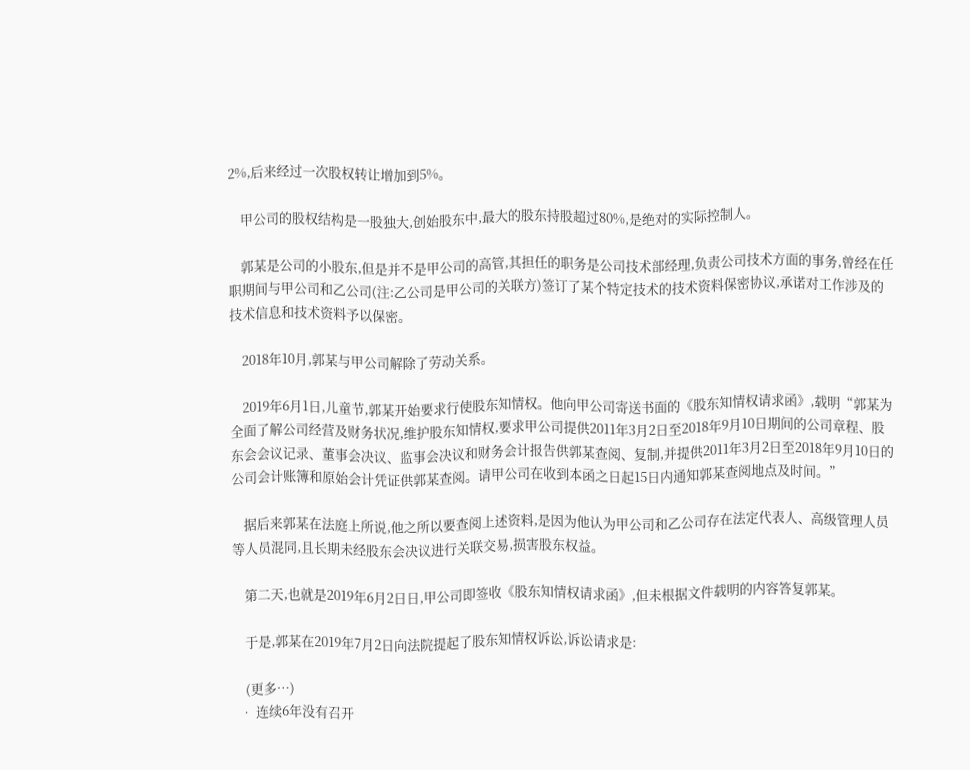2%,后来经过一次股权转让增加到5%。

    甲公司的股权结构是一股独大,创始股东中,最大的股东持股超过80%,是绝对的实际控制人。

    郭某是公司的小股东,但是并不是甲公司的高管,其担任的职务是公司技术部经理,负责公司技术方面的事务,曾经在任职期间与甲公司和乙公司(注:乙公司是甲公司的关联方)签订了某个特定技术的技术资料保密协议,承诺对工作涉及的技术信息和技术资料予以保密。

    2018年10月,郭某与甲公司解除了劳动关系。

    2019年6月1日,儿童节,郭某开始要求行使股东知情权。他向甲公司寄送书面的《股东知情权请求函》,载明“郭某为全面了解公司经营及财务状况,维护股东知情权,要求甲公司提供2011年3月2日至2018年9月10日期间的公司章程、股东会会议记录、董事会决议、监事会决议和财务会计报告供郭某查阅、复制,并提供2011年3月2日至2018年9月10日的公司会计账簿和原始会计凭证供郭某查阅。请甲公司在收到本函之日起15日内通知郭某查阅地点及时间。”

    据后来郭某在法庭上所说,他之所以要查阅上述资料,是因为他认为甲公司和乙公司存在法定代表人、高级管理人员等人员混同,且长期未经股东会决议进行关联交易,损害股东权益。

    第二天,也就是2019年6月2日日,甲公司即签收《股东知情权请求函》,但未根据文件载明的内容答复郭某。

    于是,郭某在2019年7月2日向法院提起了股东知情权诉讼,诉讼请求是:

    (更多…)
  • 连续6年没有召开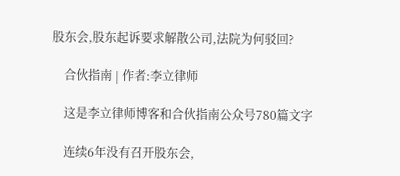股东会,股东起诉要求解散公司,法院为何驳回?

    合伙指南 | 作者:李立律师

    这是李立律师博客和合伙指南公众号780篇文字

    连续6年没有召开股东会,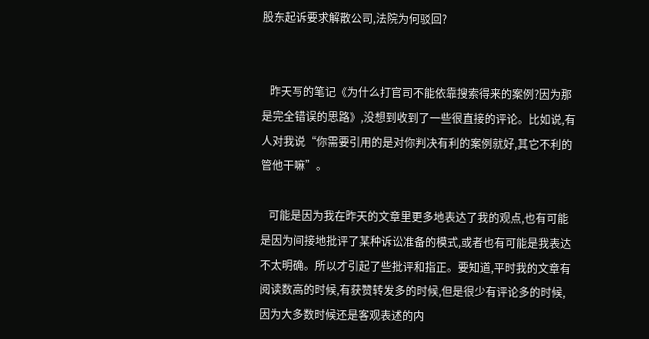股东起诉要求解散公司,法院为何驳回?


    昨天写的笔记《为什么打官司不能依靠搜索得来的案例?因为那是完全错误的思路》,没想到收到了一些很直接的评论。比如说,有人对我说“你需要引用的是对你判决有利的案例就好,其它不利的管他干嘛”。

    可能是因为我在昨天的文章里更多地表达了我的观点,也有可能是因为间接地批评了某种诉讼准备的模式,或者也有可能是我表达不太明确。所以才引起了些批评和指正。要知道,平时我的文章有阅读数高的时候,有获赞转发多的时候,但是很少有评论多的时候,因为大多数时候还是客观表述的内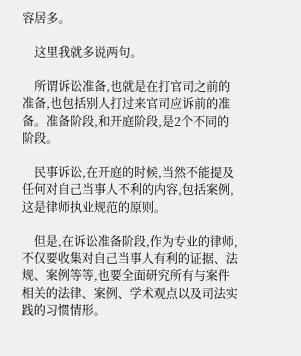容居多。

    这里我就多说两句。

    所谓诉讼准备,也就是在打官司之前的准备,也包括别人打过来官司应诉前的准备。准备阶段,和开庭阶段,是2个不同的阶段。

    民事诉讼,在开庭的时候,当然不能提及任何对自己当事人不利的内容,包括案例,这是律师执业规范的原则。

    但是,在诉讼准备阶段,作为专业的律师,不仅要收集对自己当事人有利的证据、法规、案例等等,也要全面研究所有与案件相关的法律、案例、学术观点以及司法实践的习惯情形。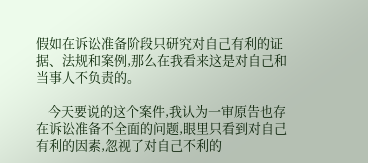假如在诉讼准备阶段只研究对自己有利的证据、法规和案例,那么在我看来这是对自己和当事人不负责的。

    今天要说的这个案件,我认为一审原告也存在诉讼准备不全面的问题,眼里只看到对自己有利的因素,忽视了对自己不利的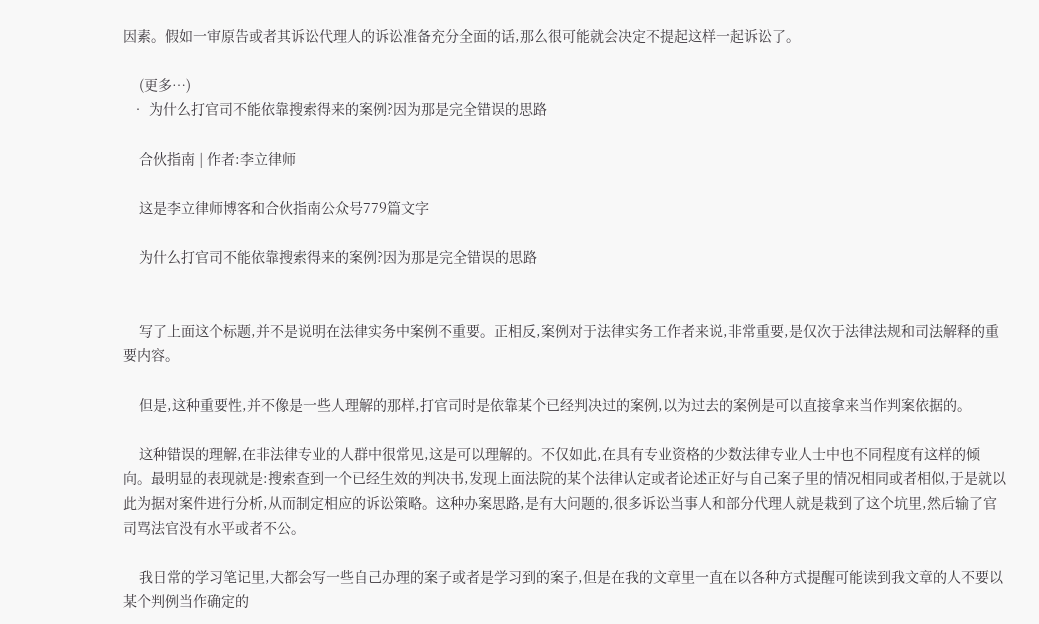因素。假如一审原告或者其诉讼代理人的诉讼准备充分全面的话,那么很可能就会决定不提起这样一起诉讼了。

    (更多…)
  • 为什么打官司不能依靠搜索得来的案例?因为那是完全错误的思路

    合伙指南 | 作者:李立律师

    这是李立律师博客和合伙指南公众号779篇文字

    为什么打官司不能依靠搜索得来的案例?因为那是完全错误的思路


    写了上面这个标题,并不是说明在法律实务中案例不重要。正相反,案例对于法律实务工作者来说,非常重要,是仅次于法律法规和司法解释的重要内容。

    但是,这种重要性,并不像是一些人理解的那样,打官司时是依靠某个已经判决过的案例,以为过去的案例是可以直接拿来当作判案依据的。

    这种错误的理解,在非法律专业的人群中很常见,这是可以理解的。不仅如此,在具有专业资格的少数法律专业人士中也不同程度有这样的倾向。最明显的表现就是:搜索查到一个已经生效的判决书,发现上面法院的某个法律认定或者论述正好与自己案子里的情况相同或者相似,于是就以此为据对案件进行分析,从而制定相应的诉讼策略。这种办案思路,是有大问题的,很多诉讼当事人和部分代理人就是栽到了这个坑里,然后输了官司骂法官没有水平或者不公。

    我日常的学习笔记里,大都会写一些自己办理的案子或者是学习到的案子,但是在我的文章里一直在以各种方式提醒可能读到我文章的人不要以某个判例当作确定的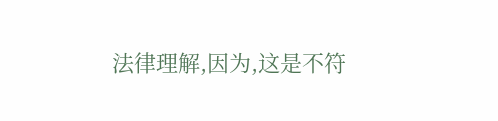法律理解,因为,这是不符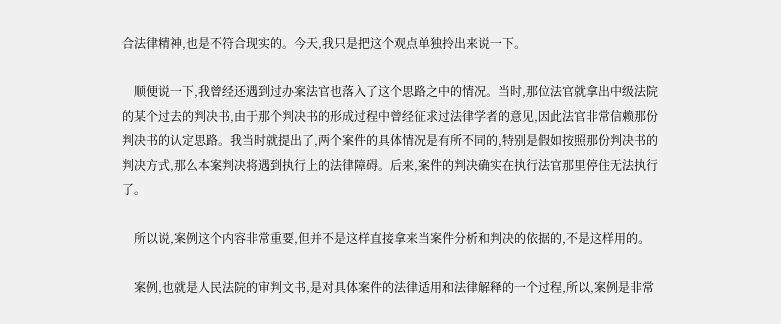合法律精神,也是不符合现实的。今天,我只是把这个观点单独拎出来说一下。

    顺便说一下,我曾经还遇到过办案法官也落入了这个思路之中的情况。当时,那位法官就拿出中级法院的某个过去的判决书,由于那个判决书的形成过程中曾经征求过法律学者的意见,因此法官非常信赖那份判决书的认定思路。我当时就提出了,两个案件的具体情况是有所不同的,特别是假如按照那份判决书的判决方式,那么本案判决将遇到执行上的法律障碍。后来,案件的判决确实在执行法官那里停住无法执行了。

    所以说,案例这个内容非常重要,但并不是这样直接拿来当案件分析和判决的依据的,不是这样用的。

    案例,也就是人民法院的审判文书,是对具体案件的法律适用和法律解释的一个过程,所以,案例是非常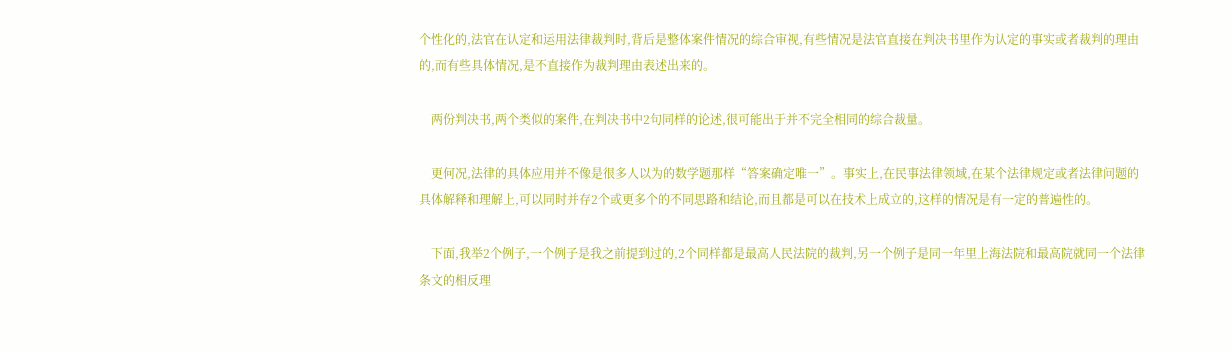个性化的,法官在认定和运用法律裁判时,背后是整体案件情况的综合审视,有些情况是法官直接在判决书里作为认定的事实或者裁判的理由的,而有些具体情况,是不直接作为裁判理由表述出来的。

    两份判决书,两个类似的案件,在判决书中2句同样的论述,很可能出于并不完全相同的综合裁量。

    更何况,法律的具体应用并不像是很多人以为的数学题那样“答案确定唯一”。事实上,在民事法律领域,在某个法律规定或者法律问题的具体解释和理解上,可以同时并存2个或更多个的不同思路和结论,而且都是可以在技术上成立的,这样的情况是有一定的普遍性的。

    下面,我举2个例子,一个例子是我之前提到过的,2个同样都是最高人民法院的裁判,另一个例子是同一年里上海法院和最高院就同一个法律条文的相反理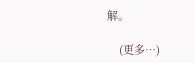解。

    (更多…)